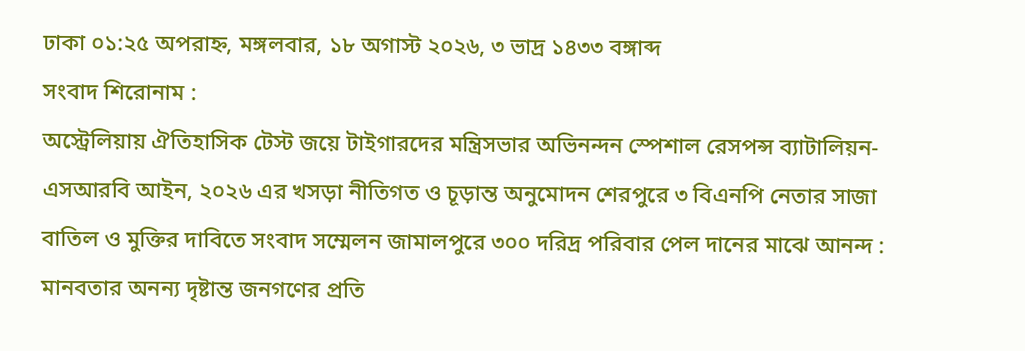ঢাকা ০১:২৫ অপরাহ্ন, মঙ্গলবার, ১৮ অগাস্ট ২০২৬, ৩ ভাদ্র ১৪৩৩ বঙ্গাব্দ
সংবাদ শিরোনাম :
অস্ট্রেলিয়ায় ঐতিহাসিক টেস্ট জয়ে টাইগারদের মন্ত্রিসভার অভিনন্দন স্পেশাল রেসপন্স ব্যাটালিয়ন-এসআরবি আইন, ২০২৬ এর খসড়া নীতিগত ও চূড়ান্ত অনুমোদন শেরপুরে ৩ বিএনপি নেতার সাজা বাতিল ও মুক্তির দাবিতে সংবাদ সম্মেলন জামালপুরে ৩০০ দরিদ্র পরিবার পেল দানের মাঝে আনন্দ : মানবতার অনন্য দৃষ্টান্ত জনগণের প্রতি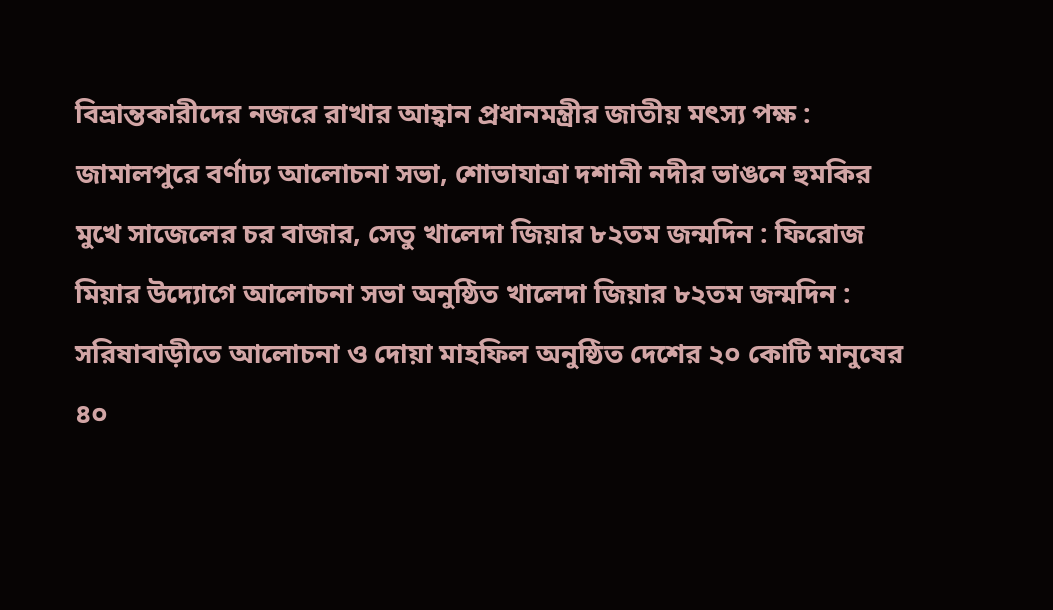বিভ্রান্তকারীদের নজরে রাখার আহ্বান প্রধানমন্ত্রীর জাতীয় মৎস্য পক্ষ : জামালপুরে বর্ণাঢ্য আলোচনা সভা, শোভাযাত্রা দশানী নদীর ভাঙনে হুমকির মুখে সাজেলের চর বাজার, সেতু খালেদা জিয়ার ৮২তম জন্মদিন : ফিরোজ মিয়ার উদ্যোগে আলোচনা সভা অনুষ্ঠিত খালেদা জিয়ার ৮২তম জন্মদিন : সরিষাবাড়ীতে আলোচনা ও দোয়া মাহফিল অনুষ্ঠিত দেশের ২০ কোটি মানুষের ৪০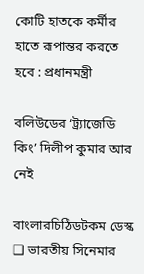কোটি হাতকে কর্মীর হাতে রূপান্তর করতে হবে : প্রধানমন্ত্রী

বলিউডের ‘ট্র্যাজেডি কিং’ দিলীপ কুমার আর নেই

বাংলারচিঠিডটকম ডেস্ক ❑ ভারতীয় সিনেমার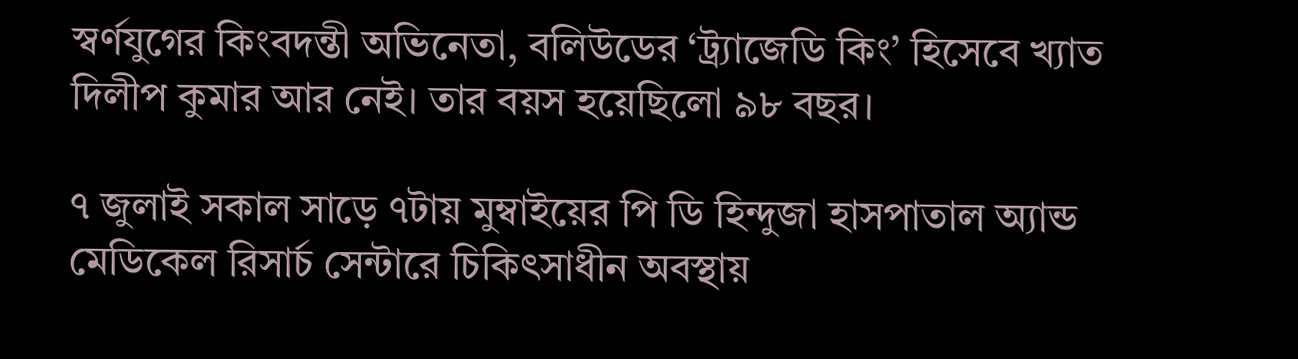স্বর্ণযুগের কিংবদন্তী অভিনেতা, বলিউডের ‘ট্র্যাজেডি কিং’ হিসেবে খ্যাত দিলীপ কুমার আর নেই। তার বয়স হয়েছিলো ৯৮ বছর।

৭ জুলাই সকাল সাড়ে ৭টায় মুম্বাইয়ের পি ডি হিন্দুজা হাসপাতাল অ্যান্ড মেডিকেল রিসার্চ সেন্টারে চিকিৎসাধীন অবস্থায়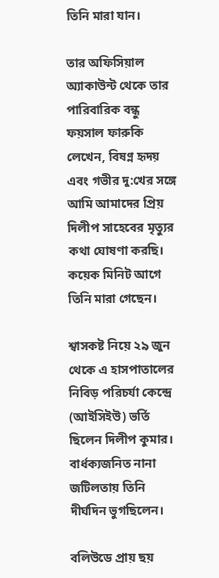তিনি মারা যান।

তার অফিসিয়াল অ্যাকাউন্ট থেকে তার পারিবারিক বন্ধু ফয়সাল ফারুকি লেখেন, বিষণ্ন হৃদয় এবং গভীর দু:খের সঙ্গে আমি আমাদের প্রিয় দিলীপ সাহেবের মৃত্যুর কথা ঘোষণা করছি। কয়েক মিনিট আগে তিনি মারা গেছেন।

শ্বাসকষ্ট নিয়ে ২৯ জুন থেকে এ হাসপাতালের নিবিড় পরিচর্যা কেন্দ্রে (আইসিইউ) ভর্তি ছিলেন দিলীপ কুমার। বার্ধক্যজনিত নানা জটিলতায় তিনি দীর্ঘদিন ভুগছিলেন।

বলিউডে প্রায় ছয়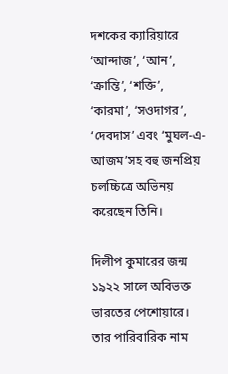দশকের ক্যারিয়ারে ‘আন্দাজ’, ‘আন’, ‘ক্রান্তি’, ‘শক্তি’, ‘কারমা’, ‘সওদাগর’, ‘দেবদাস’ এবং ‘মুঘল-এ-আজম’সহ বহু জনপ্রিয় চলচ্চিত্রে অভিনয় করেছেন তিনি।

দিলীপ কুমারের জন্ম ১৯২২ সালে অবিভক্ত ভারতের পেশোয়ারে। তার পারিবারিক নাম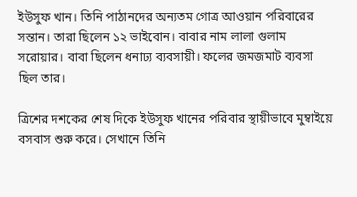ইউসুফ খান। তিনি পাঠানদের অন্যতম গোত্র আওয়ান পরিবারের সন্তান। তারা ছিলেন ১২ ভাইবোন। বাবার নাম লালা গুলাম সরোয়ার। বাবা ছিলেন ধনাঢ্য ব্যবসায়ী। ফলের জমজমাট ব্যবসা ছিল তার।

ত্রিশের দশকের শেষ দিকে ইউসুফ খানের পরিবার স্থায়ীভাবে মুম্বাইয়ে বসবাস শুরু করে। সেখানে তিনি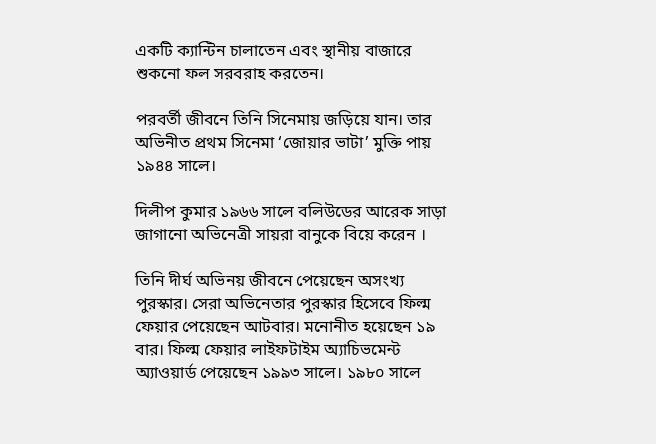একটি ক্যান্টিন চালাতেন এবং স্থানীয় বাজারে শুকনো ফল সরবরাহ করতেন।

পরবর্তী জীবনে তিনি সিনেমায় জড়িয়ে যান। তার অভিনীত প্রথম সিনেমা ‘জোয়ার ভাটা’ মুক্তি পায় ১৯৪৪ সালে।

দিলীপ কুমার ১৯৬৬ সালে বলিউডের আরেক সাড়া জাগানো অভিনেত্রী সায়রা বানুকে বিয়ে করেন ।

তিনি দীর্ঘ অভিনয় জীবনে পেয়েছেন অসংখ্য পুরস্কার। সেরা অভিনেতার পুরস্কার হিসেবে ফিল্ম ফেয়ার পেয়েছেন আটবার। মনোনীত হয়েছেন ১৯ বার। ফিল্ম ফেয়ার লাইফটাইম অ্যাচিভমেন্ট অ্যাওয়ার্ড পেয়েছেন ১৯৯৩ সালে। ১৯৮০ সালে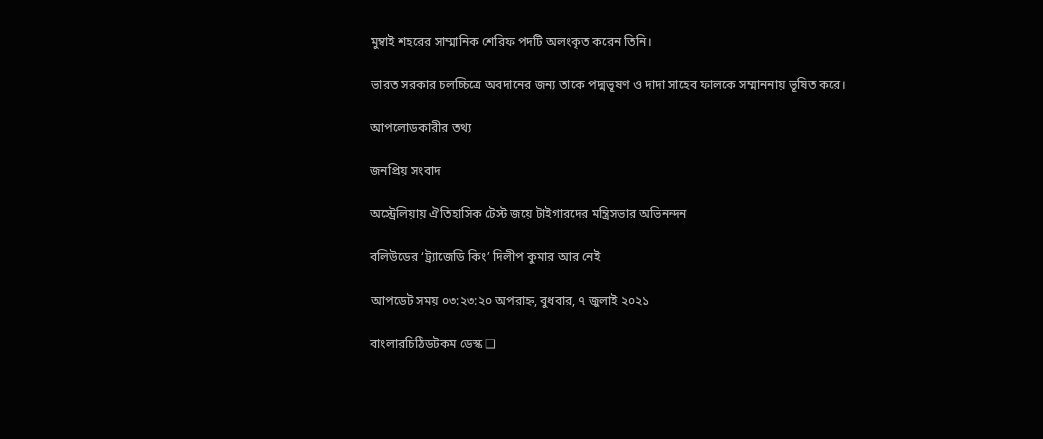মুম্বাই শহরের সাম্মানিক শেরিফ পদটি অলংকৃত করেন তিনি।

ভারত সরকার চলচ্চিত্রে অবদানের জন্য তাকে পদ্মভূষণ ও দাদা সাহেব ফালকে সম্মাননায় ভূষিত করে।

আপলোডকারীর তথ্য

জনপ্রিয় সংবাদ

অস্ট্রেলিয়ায় ঐতিহাসিক টেস্ট জয়ে টাইগারদের মন্ত্রিসভার অভিনন্দন

বলিউডের ‘ট্র্যাজেডি কিং’ দিলীপ কুমার আর নেই

আপডেট সময় ০৩:২৩:২০ অপরাহ্ন, বুধবার, ৭ জুলাই ২০২১

বাংলারচিঠিডটকম ডেস্ক ❑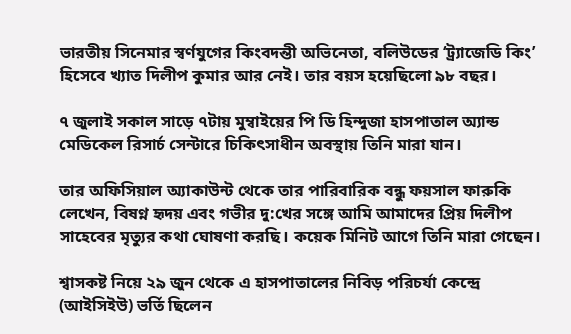ভারতীয় সিনেমার স্বর্ণযুগের কিংবদন্তী অভিনেতা, বলিউডের ‘ট্র্যাজেডি কিং’ হিসেবে খ্যাত দিলীপ কুমার আর নেই। তার বয়স হয়েছিলো ৯৮ বছর।

৭ জুলাই সকাল সাড়ে ৭টায় মুম্বাইয়ের পি ডি হিন্দুজা হাসপাতাল অ্যান্ড মেডিকেল রিসার্চ সেন্টারে চিকিৎসাধীন অবস্থায় তিনি মারা যান।

তার অফিসিয়াল অ্যাকাউন্ট থেকে তার পারিবারিক বন্ধু ফয়সাল ফারুকি লেখেন, বিষণ্ন হৃদয় এবং গভীর দু:খের সঙ্গে আমি আমাদের প্রিয় দিলীপ সাহেবের মৃত্যুর কথা ঘোষণা করছি। কয়েক মিনিট আগে তিনি মারা গেছেন।

শ্বাসকষ্ট নিয়ে ২৯ জুন থেকে এ হাসপাতালের নিবিড় পরিচর্যা কেন্দ্রে (আইসিইউ) ভর্তি ছিলেন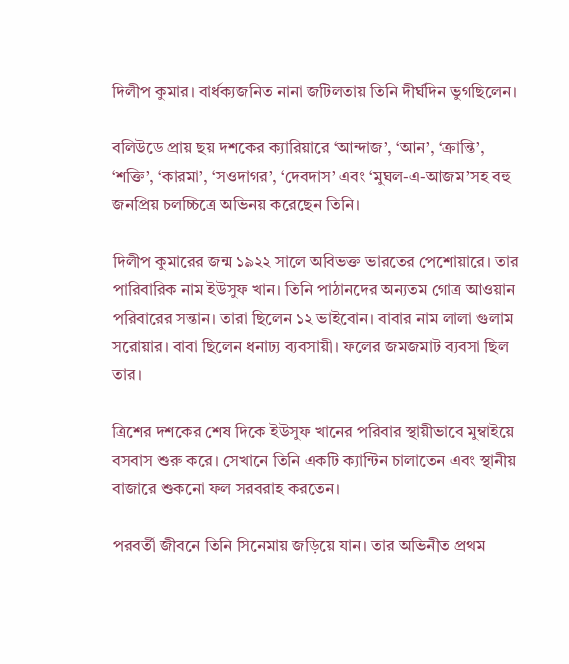দিলীপ কুমার। বার্ধক্যজনিত নানা জটিলতায় তিনি দীর্ঘদিন ভুগছিলেন।

বলিউডে প্রায় ছয় দশকের ক্যারিয়ারে ‘আন্দাজ’, ‘আন’, ‘ক্রান্তি’, ‘শক্তি’, ‘কারমা’, ‘সওদাগর’, ‘দেবদাস’ এবং ‘মুঘল-এ-আজম’সহ বহু জনপ্রিয় চলচ্চিত্রে অভিনয় করেছেন তিনি।

দিলীপ কুমারের জন্ম ১৯২২ সালে অবিভক্ত ভারতের পেশোয়ারে। তার পারিবারিক নাম ইউসুফ খান। তিনি পাঠানদের অন্যতম গোত্র আওয়ান পরিবারের সন্তান। তারা ছিলেন ১২ ভাইবোন। বাবার নাম লালা গুলাম সরোয়ার। বাবা ছিলেন ধনাঢ্য ব্যবসায়ী। ফলের জমজমাট ব্যবসা ছিল তার।

ত্রিশের দশকের শেষ দিকে ইউসুফ খানের পরিবার স্থায়ীভাবে মুম্বাইয়ে বসবাস শুরু করে। সেখানে তিনি একটি ক্যান্টিন চালাতেন এবং স্থানীয় বাজারে শুকনো ফল সরবরাহ করতেন।

পরবর্তী জীবনে তিনি সিনেমায় জড়িয়ে যান। তার অভিনীত প্রথম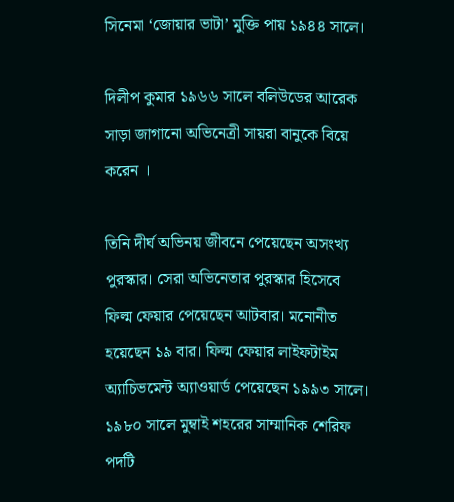সিনেমা ‘জোয়ার ভাটা’ মুক্তি পায় ১৯৪৪ সালে।

দিলীপ কুমার ১৯৬৬ সালে বলিউডের আরেক সাড়া জাগানো অভিনেত্রী সায়রা বানুকে বিয়ে করেন ।

তিনি দীর্ঘ অভিনয় জীবনে পেয়েছেন অসংখ্য পুরস্কার। সেরা অভিনেতার পুরস্কার হিসেবে ফিল্ম ফেয়ার পেয়েছেন আটবার। মনোনীত হয়েছেন ১৯ বার। ফিল্ম ফেয়ার লাইফটাইম অ্যাচিভমেন্ট অ্যাওয়ার্ড পেয়েছেন ১৯৯৩ সালে। ১৯৮০ সালে মুম্বাই শহরের সাম্মানিক শেরিফ পদটি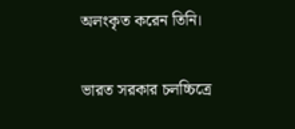অলংকৃত করেন তিনি।

ভারত সরকার চলচ্চিত্রে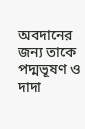অবদানের জন্য তাকে পদ্মভূষণ ও দাদা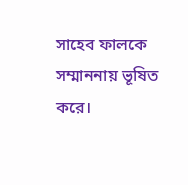সাহেব ফালকে সম্মাননায় ভূষিত করে।